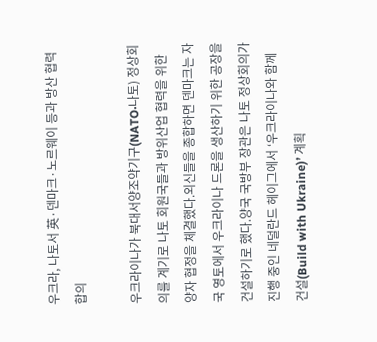우크라, 나토서 英·덴마크·노르웨이 등과 방산 협력 합의

우크라이나가 북대서양조약기구(NATO·나토) 정상회의를 계기로 나토 회원국들과 방위산업 협력을 위한 양자 협정을 체결했다.외신들을 종합하면 덴마크는 자국 영토에서 우크라이나 드론을 생산하기 위한 공장을 건설하기로 했다.양국 국방부 장관은 나토 정상회의가 진행 중인 네덜란드 헤이그에서 ‘우크라이나와 함께 건설(Build with Ukraine)’ 계획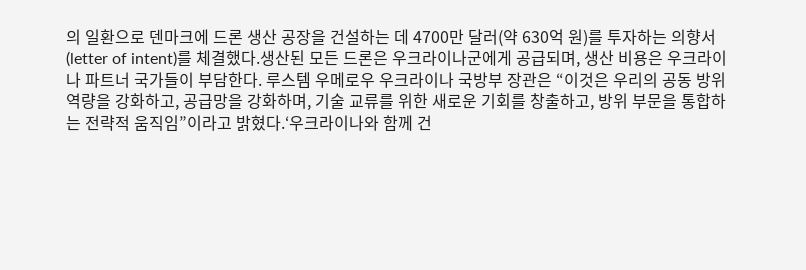의 일환으로 덴마크에 드론 생산 공장을 건설하는 데 4700만 달러(약 630억 원)를 투자하는 의향서(letter of intent)를 체결했다.생산된 모든 드론은 우크라이나군에게 공급되며, 생산 비용은 우크라이나 파트너 국가들이 부담한다. 루스템 우메로우 우크라이나 국방부 장관은 “이것은 우리의 공동 방위 역량을 강화하고, 공급망을 강화하며, 기술 교류를 위한 새로운 기회를 창출하고, 방위 부문을 통합하는 전략적 움직임”이라고 밝혔다.‘우크라이나와 함께 건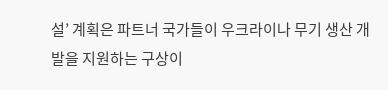설’ 계획은 파트너 국가들이 우크라이나 무기 생산 개발을 지원하는 구상이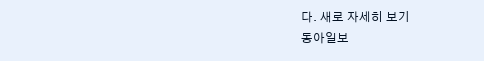다. 새로 자세히 보기
동아일보